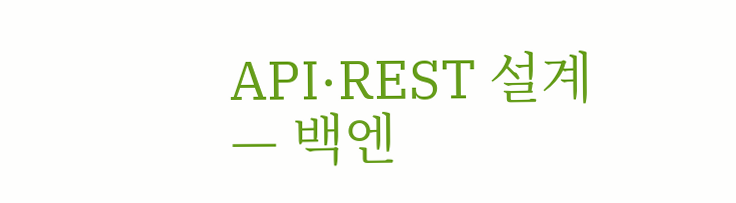API·REST 설계 — 백엔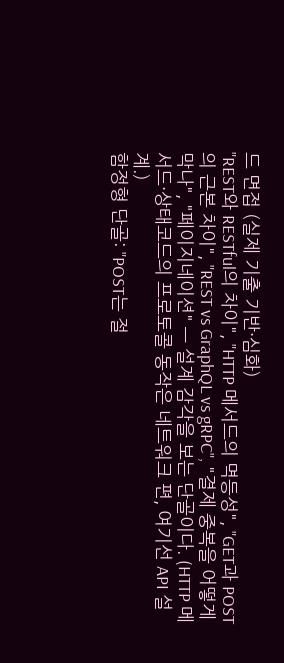드 면접 (실제 기출 기반·심화)
"REST와 RESTful의 차이", "HTTP 메서드의 멱등성", "GET과 POST의 근본 차이", "REST vs GraphQL vs gRPC", "결제 중복을 어떻게 막나", "페이지네이션" — 설계 감각을 보는 단골이다. (HTTP 메서드·상태코드의 프로토콜 동작은 네트워크 편, 여기선 API 설계.)
함정형 단골: "POST는 절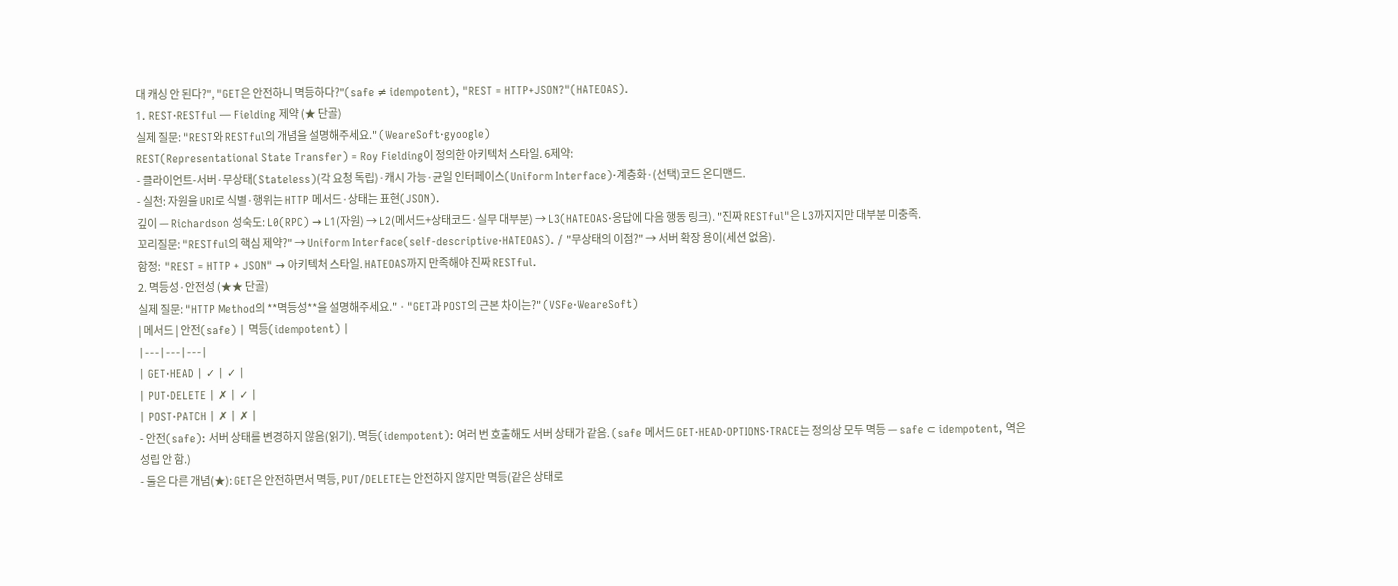대 캐싱 안 된다?", "GET은 안전하니 멱등하다?"(safe ≠ idempotent), "REST = HTTP+JSON?"(HATEOAS).
1. REST·RESTful — Fielding 제약 (★ 단골)
실제 질문: "REST와 RESTful의 개념을 설명해주세요." (WeareSoft·gyoogle)
REST(Representational State Transfer) = Roy Fielding이 정의한 아키텍처 스타일. 6제약:
- 클라이언트-서버·무상태(Stateless)(각 요청 독립)·캐시 가능·균일 인터페이스(Uniform Interface)·계층화·(선택)코드 온디맨드.
- 실천: 자원을 URI로 식별·행위는 HTTP 메서드·상태는 표현(JSON).
깊이 — Richardson 성숙도: L0(RPC) → L1(자원) → L2(메서드+상태코드·실무 대부분) → L3(HATEOAS·응답에 다음 행동 링크). "진짜 RESTful"은 L3까지지만 대부분 미충족.
꼬리질문: "RESTful의 핵심 제약?" → Uniform Interface(self-descriptive·HATEOAS). / "무상태의 이점?" → 서버 확장 용이(세션 없음).
함정:  "REST = HTTP + JSON" → 아키텍처 스타일. HATEOAS까지 만족해야 진짜 RESTful.
2. 멱등성·안전성 (★★ 단골)
실제 질문: "HTTP Method의 **멱등성**을 설명해주세요." · "GET과 POST의 근본 차이는?" (VSFe·WeareSoft)
| 메서드 | 안전(safe) | 멱등(idempotent) |
|---|---|---|
| GET·HEAD | ✓ | ✓ |
| PUT·DELETE | ✗ | ✓ |
| POST·PATCH | ✗ | ✗ |
- 안전(safe): 서버 상태를 변경하지 않음(읽기). 멱등(idempotent): 여러 번 호출해도 서버 상태가 같음. (safe 메서드 GET·HEAD·OPTIONS·TRACE는 정의상 모두 멱등 — safe ⊂ idempotent, 역은 성립 안 함.)
- 둘은 다른 개념(★): GET은 안전하면서 멱등, PUT/DELETE는 안전하지 않지만 멱등(같은 상태로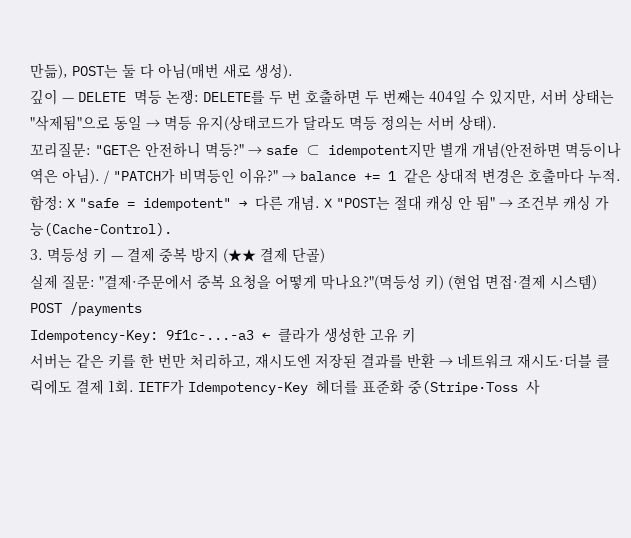만듦), POST는 둘 다 아님(매번 새로 생성).
깊이 — DELETE 멱등 논쟁: DELETE를 두 번 호출하면 두 번째는 404일 수 있지만, 서버 상태는 "삭제됨"으로 동일 → 멱등 유지(상태코드가 달라도 멱등 정의는 서버 상태).
꼬리질문: "GET은 안전하니 멱등?" → safe ⊂ idempotent지만 별개 개념(안전하면 멱등이나 역은 아님). / "PATCH가 비멱등인 이유?" → balance += 1 같은 상대적 변경은 호출마다 누적.
함정: ❌ "safe = idempotent" → 다른 개념. ❌ "POST는 절대 캐싱 안 됨" → 조건부 캐싱 가능(Cache-Control).
3. 멱등성 키 — 결제 중복 방지 (★★ 결제 단골)
실제 질문: "결제·주문에서 중복 요청을 어떻게 막나요?"(멱등성 키) (현업 면접·결제 시스템)
POST /payments
Idempotency-Key: 9f1c-...-a3 ← 클라가 생성한 고유 키
서버는 같은 키를 한 번만 처리하고, 재시도엔 저장된 결과를 반환 → 네트워크 재시도·더블 클릭에도 결제 1회. IETF가 Idempotency-Key 헤더를 표준화 중(Stripe·Toss 사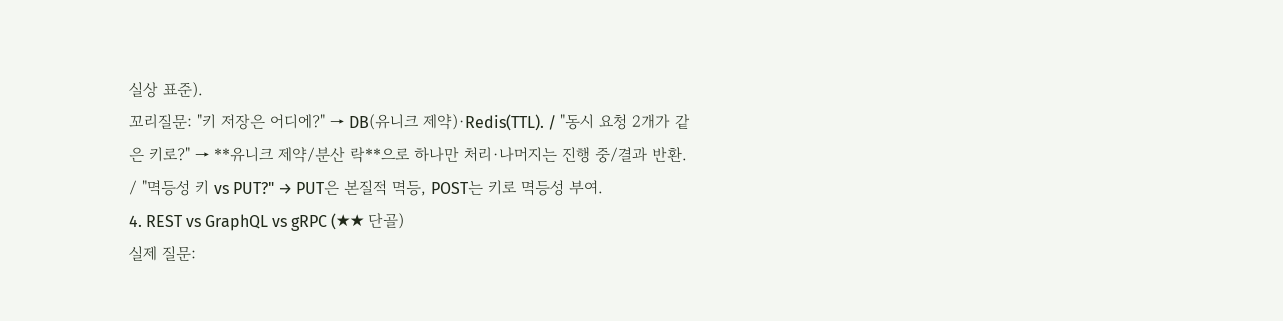실상 표준).
꼬리질문: "키 저장은 어디에?" → DB(유니크 제약)·Redis(TTL). / "동시 요청 2개가 같은 키로?" → **유니크 제약/분산 락**으로 하나만 처리·나머지는 진행 중/결과 반환. / "멱등성 키 vs PUT?" → PUT은 본질적 멱등, POST는 키로 멱등성 부여.
4. REST vs GraphQL vs gRPC (★★ 단골)
실제 질문: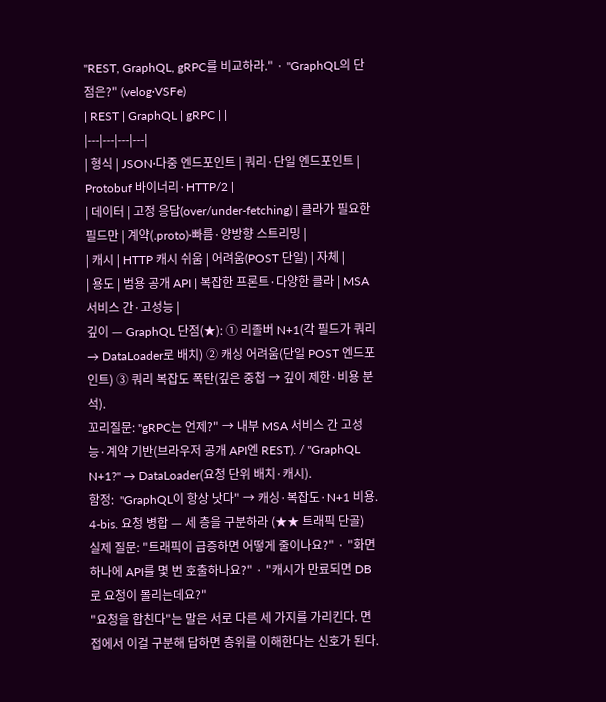"REST, GraphQL, gRPC를 비교하라." · "GraphQL의 단점은?" (velog·VSFe)
| REST | GraphQL | gRPC | |
|---|---|---|---|
| 형식 | JSON·다중 엔드포인트 | 쿼리·단일 엔드포인트 | Protobuf 바이너리·HTTP/2 |
| 데이터 | 고정 응답(over/under-fetching) | 클라가 필요한 필드만 | 계약(.proto)·빠름·양방향 스트리밍 |
| 캐시 | HTTP 캐시 쉬움 | 어려움(POST 단일) | 자체 |
| 용도 | 범용 공개 API | 복잡한 프론트·다양한 클라 | MSA 서비스 간·고성능 |
깊이 — GraphQL 단점(★): ① 리졸버 N+1(각 필드가 쿼리 → DataLoader로 배치) ② 캐싱 어려움(단일 POST 엔드포인트) ③ 쿼리 복잡도 폭탄(깊은 중첩 → 깊이 제한·비용 분석).
꼬리질문: "gRPC는 언제?" → 내부 MSA 서비스 간 고성능·계약 기반(브라우저 공개 API엔 REST). / "GraphQL N+1?" → DataLoader(요청 단위 배치·캐시).
함정:  "GraphQL이 항상 낫다" → 캐싱·복잡도·N+1 비용.
4-bis. 요청 병합 — 세 층을 구분하라 (★★ 트래픽 단골)
실제 질문: "트래픽이 급증하면 어떻게 줄이나요?" · "화면 하나에 API를 몇 번 호출하나요?" · "캐시가 만료되면 DB로 요청이 몰리는데요?"
"요청을 합친다"는 말은 서로 다른 세 가지를 가리킨다. 면접에서 이걸 구분해 답하면 층위를 이해한다는 신호가 된다.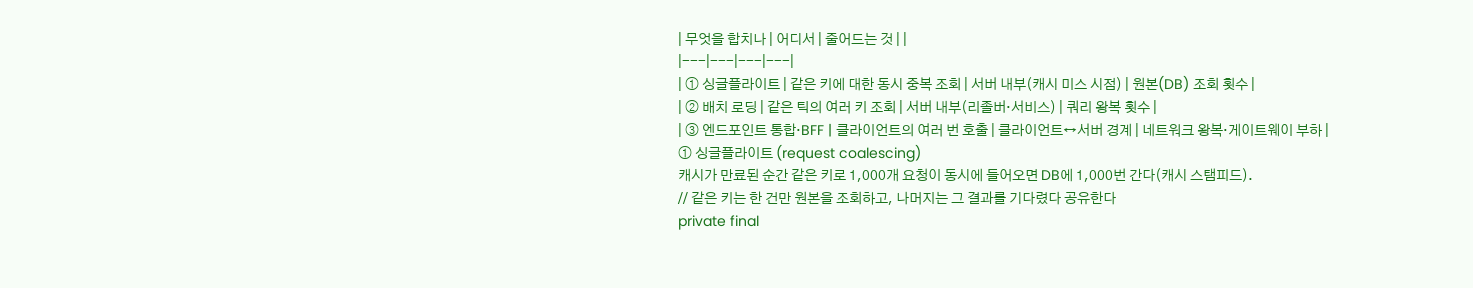| 무엇을 합치나 | 어디서 | 줄어드는 것 | |
|---|---|---|---|
| ① 싱글플라이트 | 같은 키에 대한 동시 중복 조회 | 서버 내부(캐시 미스 시점) | 원본(DB) 조회 횟수 |
| ② 배치 로딩 | 같은 틱의 여러 키 조회 | 서버 내부(리졸버·서비스) | 쿼리 왕복 횟수 |
| ③ 엔드포인트 통합·BFF | 클라이언트의 여러 번 호출 | 클라이언트↔서버 경계 | 네트워크 왕복·게이트웨이 부하 |
① 싱글플라이트 (request coalescing)
캐시가 만료된 순간 같은 키로 1,000개 요청이 동시에 들어오면 DB에 1,000번 간다(캐시 스탬피드).
// 같은 키는 한 건만 원본을 조회하고, 나머지는 그 결과를 기다렸다 공유한다
private final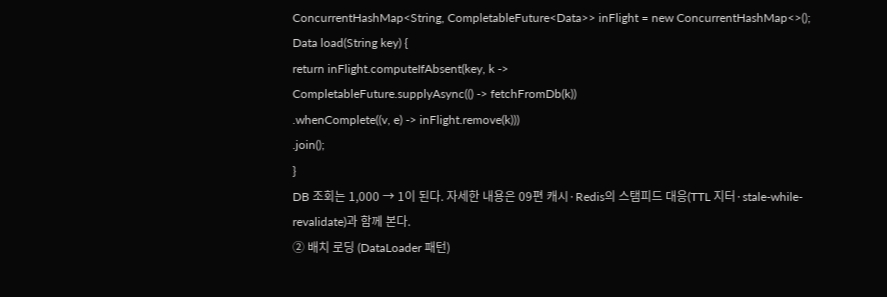ConcurrentHashMap<String, CompletableFuture<Data>> inFlight = new ConcurrentHashMap<>();
Data load(String key) {
return inFlight.computeIfAbsent(key, k ->
CompletableFuture.supplyAsync(() -> fetchFromDb(k))
.whenComplete((v, e) -> inFlight.remove(k)))
.join();
}
DB 조회는 1,000 → 1이 된다. 자세한 내용은 09편 캐시·Redis의 스탬피드 대응(TTL 지터·stale-while-revalidate)과 함께 본다.
② 배치 로딩 (DataLoader 패턴)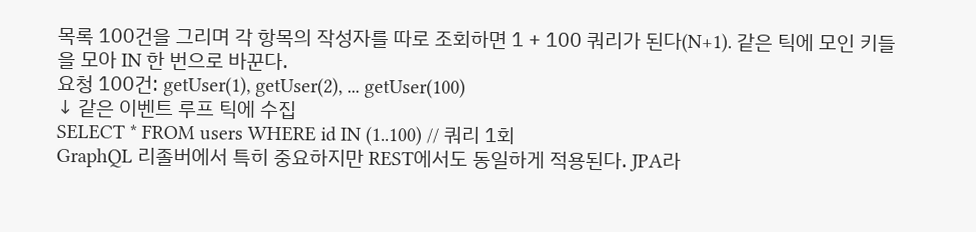목록 100건을 그리며 각 항목의 작성자를 따로 조회하면 1 + 100 쿼리가 된다(N+1). 같은 틱에 모인 키들을 모아 IN 한 번으로 바꾼다.
요청 100건: getUser(1), getUser(2), ... getUser(100)
↓ 같은 이벤트 루프 틱에 수집
SELECT * FROM users WHERE id IN (1..100) // 쿼리 1회
GraphQL 리졸버에서 특히 중요하지만 REST에서도 동일하게 적용된다. JPA라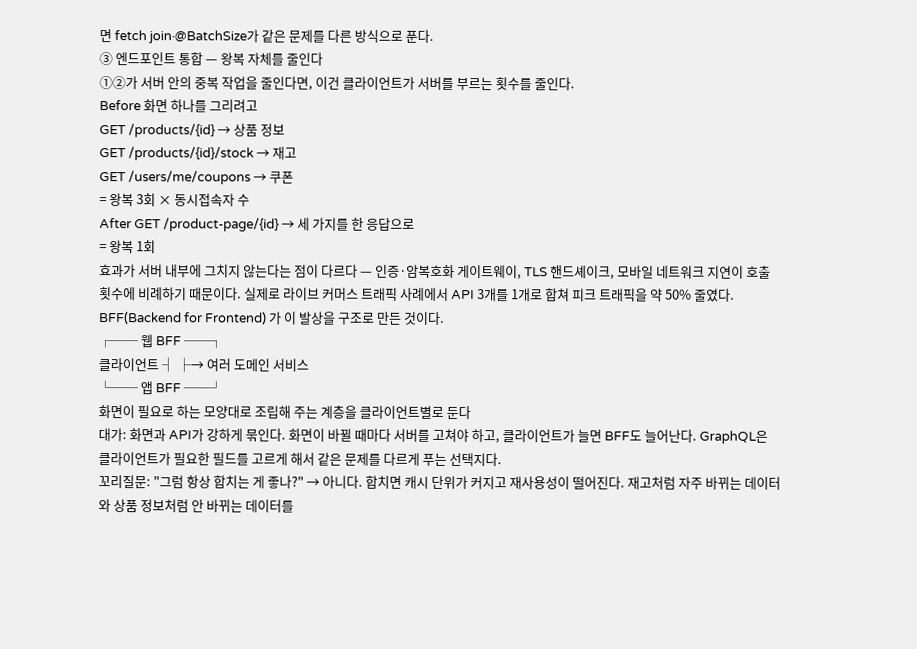면 fetch join·@BatchSize가 같은 문제를 다른 방식으로 푼다.
③ 엔드포인트 통합 — 왕복 자체를 줄인다
①②가 서버 안의 중복 작업을 줄인다면, 이건 클라이언트가 서버를 부르는 횟수를 줄인다.
Before 화면 하나를 그리려고
GET /products/{id} → 상품 정보
GET /products/{id}/stock → 재고
GET /users/me/coupons → 쿠폰
= 왕복 3회 × 동시접속자 수
After GET /product-page/{id} → 세 가지를 한 응답으로
= 왕복 1회
효과가 서버 내부에 그치지 않는다는 점이 다르다 — 인증·암복호화 게이트웨이, TLS 핸드셰이크, 모바일 네트워크 지연이 호출 횟수에 비례하기 때문이다. 실제로 라이브 커머스 트래픽 사례에서 API 3개를 1개로 합쳐 피크 트래픽을 약 50% 줄였다.
BFF(Backend for Frontend) 가 이 발상을 구조로 만든 것이다.
┌── 웹 BFF ──┐
클라이언트 ┤ ├→ 여러 도메인 서비스
└── 앱 BFF ──┘
화면이 필요로 하는 모양대로 조립해 주는 계층을 클라이언트별로 둔다
대가: 화면과 API가 강하게 묶인다. 화면이 바뀔 때마다 서버를 고쳐야 하고, 클라이언트가 늘면 BFF도 늘어난다. GraphQL은 클라이언트가 필요한 필드를 고르게 해서 같은 문제를 다르게 푸는 선택지다.
꼬리질문: "그럼 항상 합치는 게 좋나?" → 아니다. 합치면 캐시 단위가 커지고 재사용성이 떨어진다. 재고처럼 자주 바뀌는 데이터와 상품 정보처럼 안 바뀌는 데이터를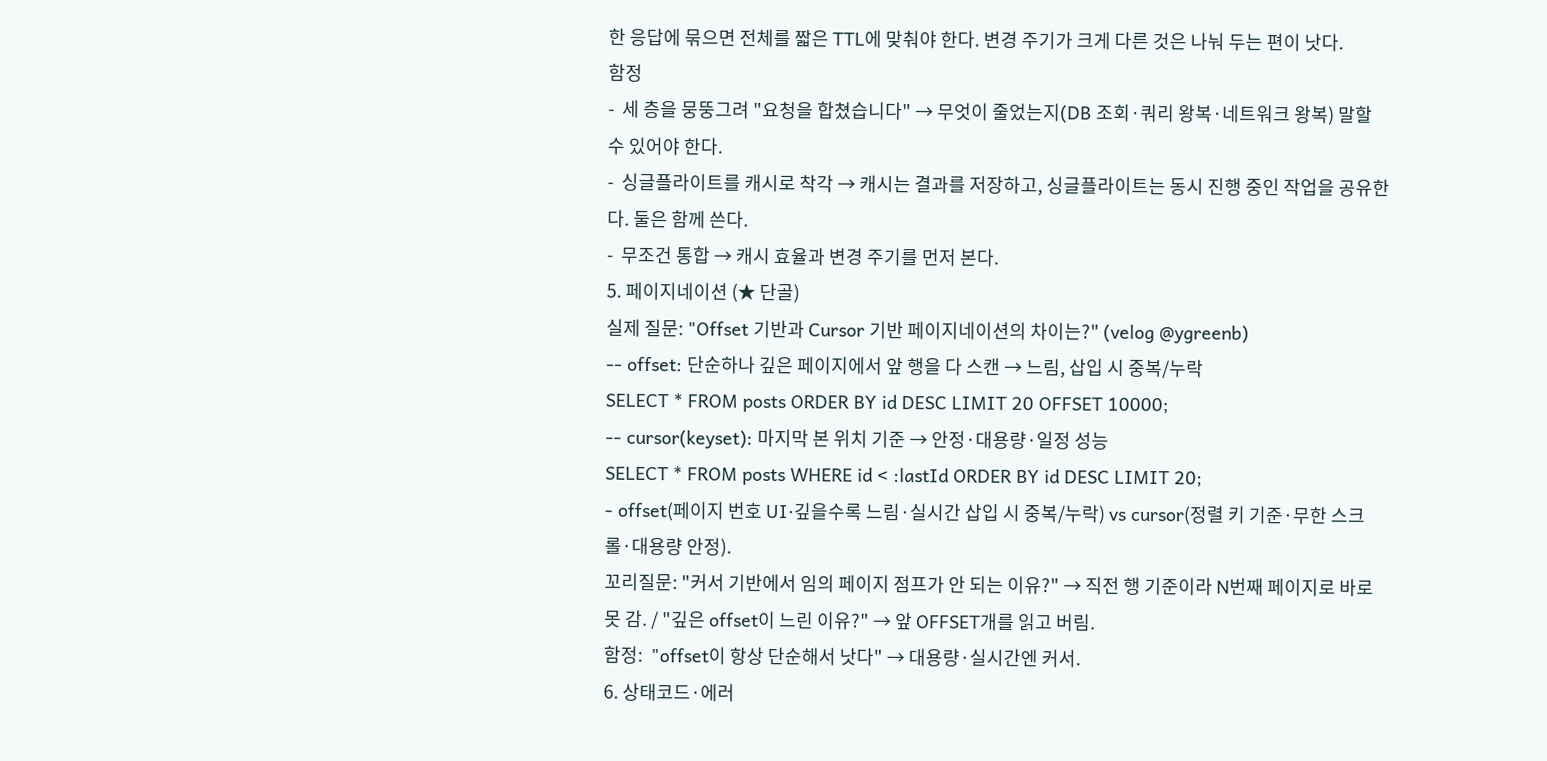한 응답에 묶으면 전체를 짧은 TTL에 맞춰야 한다. 변경 주기가 크게 다른 것은 나눠 두는 편이 낫다.
함정
-  세 층을 뭉뚱그려 "요청을 합쳤습니다" → 무엇이 줄었는지(DB 조회·쿼리 왕복·네트워크 왕복) 말할 수 있어야 한다.
-  싱글플라이트를 캐시로 착각 → 캐시는 결과를 저장하고, 싱글플라이트는 동시 진행 중인 작업을 공유한다. 둘은 함께 쓴다.
-  무조건 통합 → 캐시 효율과 변경 주기를 먼저 본다.
5. 페이지네이션 (★ 단골)
실제 질문: "Offset 기반과 Cursor 기반 페이지네이션의 차이는?" (velog @ygreenb)
-- offset: 단순하나 깊은 페이지에서 앞 행을 다 스캔 → 느림, 삽입 시 중복/누락
SELECT * FROM posts ORDER BY id DESC LIMIT 20 OFFSET 10000;
-- cursor(keyset): 마지막 본 위치 기준 → 안정·대용량·일정 성능
SELECT * FROM posts WHERE id < :lastId ORDER BY id DESC LIMIT 20;
- offset(페이지 번호 UI·깊을수록 느림·실시간 삽입 시 중복/누락) vs cursor(정렬 키 기준·무한 스크롤·대용량 안정).
꼬리질문: "커서 기반에서 임의 페이지 점프가 안 되는 이유?" → 직전 행 기준이라 N번째 페이지로 바로 못 감. / "깊은 offset이 느린 이유?" → 앞 OFFSET개를 읽고 버림.
함정:  "offset이 항상 단순해서 낫다" → 대용량·실시간엔 커서.
6. 상태코드·에러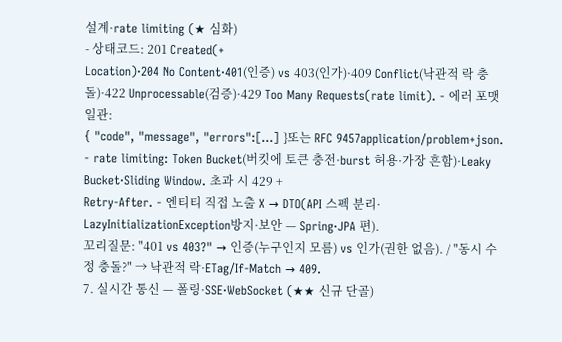설계·rate limiting (★ 심화)
- 상태코드: 201 Created(+
Location)·204 No Content·401(인증) vs 403(인가)·409 Conflict(낙관적 락 충돌)·422 Unprocessable(검증)·429 Too Many Requests(rate limit). - 에러 포맷 일관:
{ "code", "message", "errors":[...] }또는 RFC 9457application/problem+json. - rate limiting: Token Bucket(버킷에 토큰 충전·burst 허용·가장 흔함)·Leaky Bucket·Sliding Window. 초과 시 429 +
Retry-After. - 엔티티 직접 노출 X → DTO(API 스펙 분리·
LazyInitializationException방지·보안 — Spring·JPA 편).
꼬리질문: "401 vs 403?" → 인증(누구인지 모름) vs 인가(권한 없음). / "동시 수정 충돌?" → 낙관적 락·ETag/If-Match → 409.
7. 실시간 통신 — 폴링·SSE·WebSocket (★★ 신규 단골)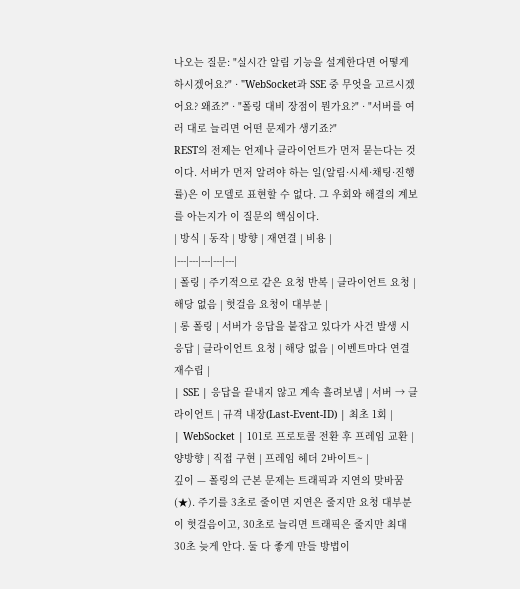나오는 질문: "실시간 알림 기능을 설계한다면 어떻게 하시겠어요?" · "WebSocket과 SSE 중 무엇을 고르시겠어요? 왜죠?" · "폴링 대비 장점이 뭔가요?" · "서버를 여러 대로 늘리면 어떤 문제가 생기죠?"
REST의 전제는 언제나 클라이언트가 먼저 묻는다는 것이다. 서버가 먼저 알려야 하는 일(알림·시세·채팅·진행률)은 이 모델로 표현할 수 없다. 그 우회와 해결의 계보를 아는지가 이 질문의 핵심이다.
| 방식 | 동작 | 방향 | 재연결 | 비용 |
|---|---|---|---|---|
| 폴링 | 주기적으로 같은 요청 반복 | 클라이언트 요청 | 해당 없음 | 헛걸음 요청이 대부분 |
| 롱 폴링 | 서버가 응답을 붙잡고 있다가 사건 발생 시 응답 | 클라이언트 요청 | 해당 없음 | 이벤트마다 연결 재수립 |
| SSE | 응답을 끝내지 않고 계속 흘려보냄 | 서버 → 클라이언트 | 규격 내장(Last-Event-ID) | 최초 1회 |
| WebSocket | 101로 프로토콜 전환 후 프레임 교환 | 양방향 | 직접 구현 | 프레임 헤더 2바이트~ |
깊이 — 폴링의 근본 문제는 트래픽과 지연의 맞바꿈(★). 주기를 3초로 줄이면 지연은 줄지만 요청 대부분이 헛걸음이고, 30초로 늘리면 트래픽은 줄지만 최대 30초 늦게 안다. 둘 다 좋게 만들 방법이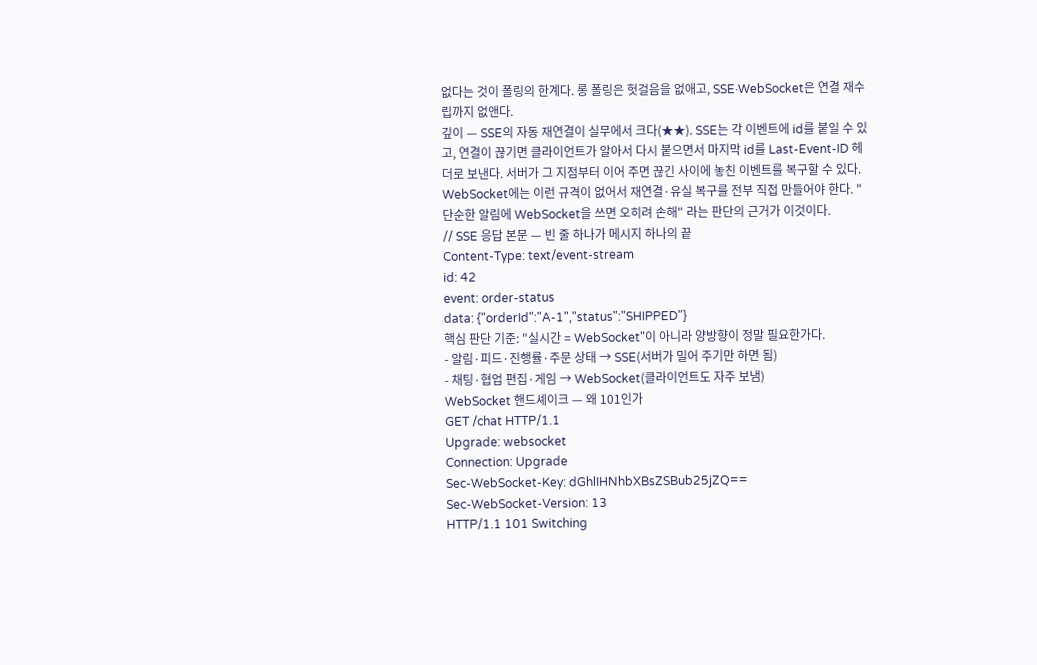없다는 것이 폴링의 한계다. 롱 폴링은 헛걸음을 없애고, SSE·WebSocket은 연결 재수립까지 없앤다.
깊이 — SSE의 자동 재연결이 실무에서 크다(★★). SSE는 각 이벤트에 id를 붙일 수 있고, 연결이 끊기면 클라이언트가 알아서 다시 붙으면서 마지막 id를 Last-Event-ID 헤더로 보낸다. 서버가 그 지점부터 이어 주면 끊긴 사이에 놓친 이벤트를 복구할 수 있다. WebSocket에는 이런 규격이 없어서 재연결·유실 복구를 전부 직접 만들어야 한다. "단순한 알림에 WebSocket을 쓰면 오히려 손해" 라는 판단의 근거가 이것이다.
// SSE 응답 본문 — 빈 줄 하나가 메시지 하나의 끝
Content-Type: text/event-stream
id: 42
event: order-status
data: {"orderId":"A-1","status":"SHIPPED"}
핵심 판단 기준: "실시간 = WebSocket"이 아니라 양방향이 정말 필요한가다.
- 알림·피드·진행률·주문 상태 → SSE(서버가 밀어 주기만 하면 됨)
- 채팅·협업 편집·게임 → WebSocket(클라이언트도 자주 보냄)
WebSocket 핸드셰이크 — 왜 101인가
GET /chat HTTP/1.1
Upgrade: websocket
Connection: Upgrade
Sec-WebSocket-Key: dGhlIHNhbXBsZSBub25jZQ==
Sec-WebSocket-Version: 13
HTTP/1.1 101 Switching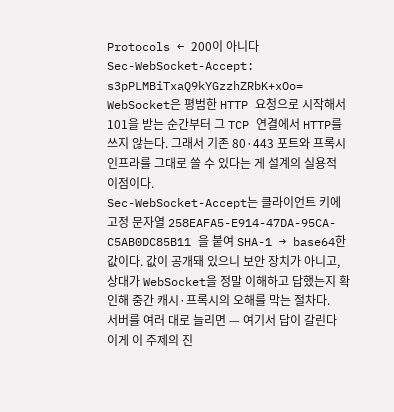Protocols ← 200이 아니다
Sec-WebSocket-Accept: s3pPLMBiTxaQ9kYGzzhZRbK+xOo=
WebSocket은 평범한 HTTP 요청으로 시작해서 101을 받는 순간부터 그 TCP 연결에서 HTTP를 쓰지 않는다. 그래서 기존 80·443 포트와 프록시 인프라를 그대로 쓸 수 있다는 게 설계의 실용적 이점이다.
Sec-WebSocket-Accept는 클라이언트 키에 고정 문자열 258EAFA5-E914-47DA-95CA-C5AB0DC85B11 을 붙여 SHA-1 → base64한 값이다. 값이 공개돼 있으니 보안 장치가 아니고, 상대가 WebSocket을 정말 이해하고 답했는지 확인해 중간 캐시·프록시의 오해를 막는 절차다.
서버를 여러 대로 늘리면 — 여기서 답이 갈린다
이게 이 주제의 진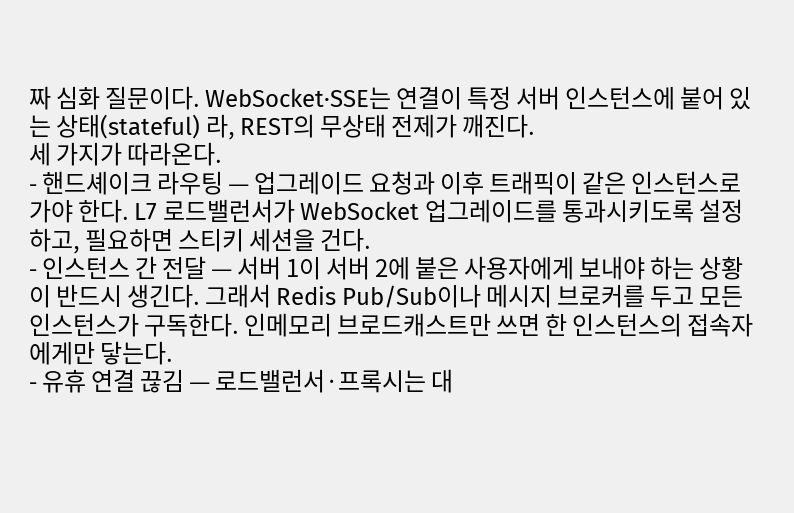짜 심화 질문이다. WebSocket·SSE는 연결이 특정 서버 인스턴스에 붙어 있는 상태(stateful) 라, REST의 무상태 전제가 깨진다.
세 가지가 따라온다.
- 핸드셰이크 라우팅 — 업그레이드 요청과 이후 트래픽이 같은 인스턴스로 가야 한다. L7 로드밸런서가 WebSocket 업그레이드를 통과시키도록 설정하고, 필요하면 스티키 세션을 건다.
- 인스턴스 간 전달 — 서버 1이 서버 2에 붙은 사용자에게 보내야 하는 상황이 반드시 생긴다. 그래서 Redis Pub/Sub이나 메시지 브로커를 두고 모든 인스턴스가 구독한다. 인메모리 브로드캐스트만 쓰면 한 인스턴스의 접속자에게만 닿는다.
- 유휴 연결 끊김 — 로드밸런서·프록시는 대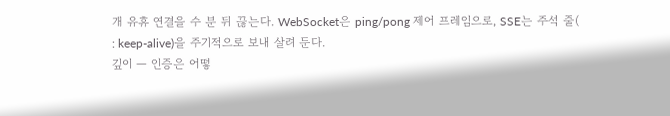개 유휴 연결을 수 분 뒤 끊는다. WebSocket은 ping/pong 제어 프레임으로, SSE는 주석 줄(
: keep-alive)을 주기적으로 보내 살려 둔다.
깊이 — 인증은 어떻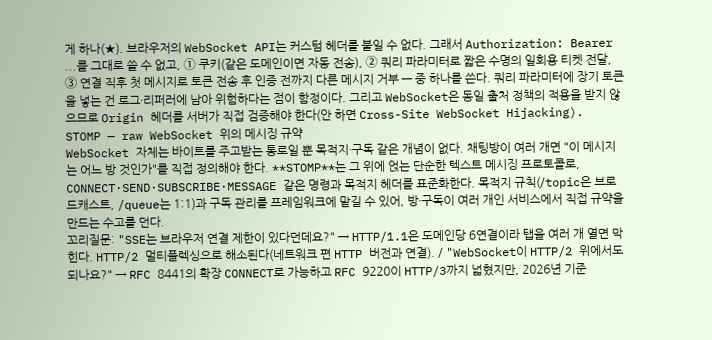게 하나(★). 브라우저의 WebSocket API는 커스텀 헤더를 붙일 수 없다. 그래서 Authorization: Bearer ...를 그대로 쓸 수 없고, ① 쿠키(같은 도메인이면 자동 전송), ② 쿼리 파라미터로 짧은 수명의 일회용 티켓 전달, ③ 연결 직후 첫 메시지로 토큰 전송 후 인증 전까지 다른 메시지 거부 — 중 하나를 쓴다. 쿼리 파라미터에 장기 토큰을 넣는 건 로그·리퍼러에 남아 위험하다는 점이 함정이다. 그리고 WebSocket은 동일 출처 정책의 적용을 받지 않으므로 Origin 헤더를 서버가 직접 검증해야 한다(안 하면 Cross-Site WebSocket Hijacking).
STOMP — raw WebSocket 위의 메시징 규약
WebSocket 자체는 바이트를 주고받는 통로일 뿐 목적지·구독 같은 개념이 없다. 채팅방이 여러 개면 "이 메시지는 어느 방 것인가"를 직접 정의해야 한다. **STOMP**는 그 위에 얹는 단순한 텍스트 메시징 프로토콜로, CONNECT·SEND·SUBSCRIBE·MESSAGE 같은 명령과 목적지 헤더를 표준화한다. 목적지 규칙(/topic은 브로드캐스트, /queue는 1:1)과 구독 관리를 프레임워크에 맡길 수 있어, 방·구독이 여러 개인 서비스에서 직접 규약을 만드는 수고를 던다.
꼬리질문: "SSE는 브라우저 연결 제한이 있다던데요?" → HTTP/1.1은 도메인당 6연결이라 탭을 여러 개 열면 막힌다. HTTP/2 멀티플렉싱으로 해소된다(네트워크 편 HTTP 버전과 연결). / "WebSocket이 HTTP/2 위에서도 되나요?" → RFC 8441의 확장 CONNECT로 가능하고 RFC 9220이 HTTP/3까지 넓혔지만, 2026년 기준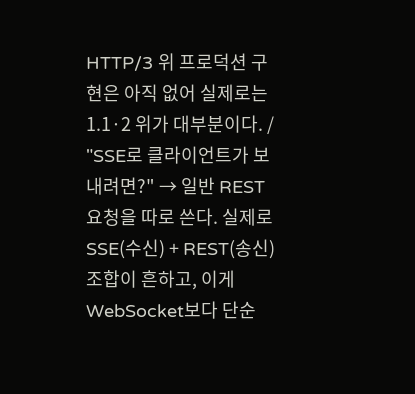HTTP/3 위 프로덕션 구현은 아직 없어 실제로는 1.1·2 위가 대부분이다. / "SSE로 클라이언트가 보내려면?" → 일반 REST 요청을 따로 쓴다. 실제로 SSE(수신) + REST(송신) 조합이 흔하고, 이게 WebSocket보다 단순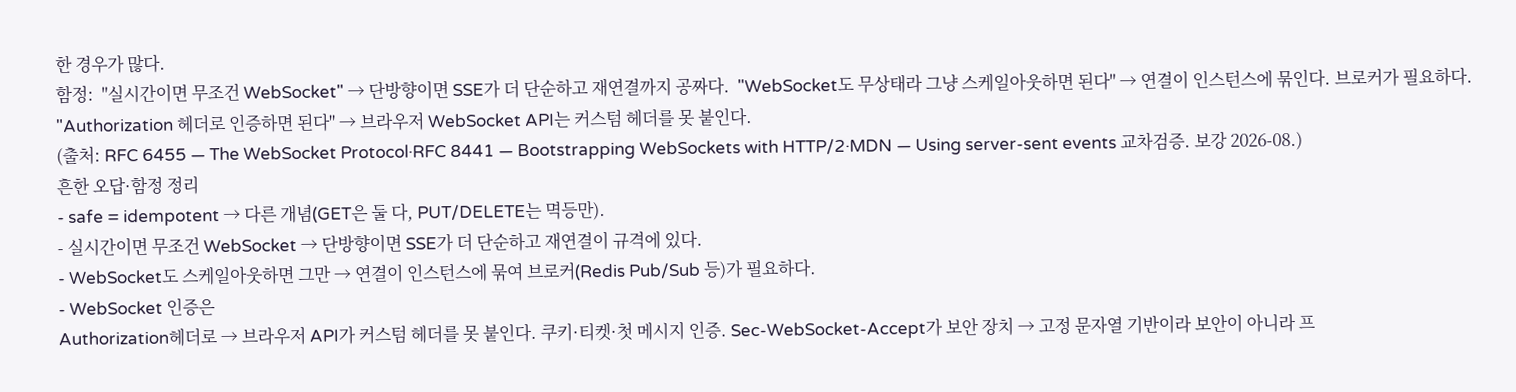한 경우가 많다.
함정:  "실시간이면 무조건 WebSocket" → 단방향이면 SSE가 더 단순하고 재연결까지 공짜다.  "WebSocket도 무상태라 그냥 스케일아웃하면 된다" → 연결이 인스턴스에 묶인다. 브로커가 필요하다.  "Authorization 헤더로 인증하면 된다" → 브라우저 WebSocket API는 커스텀 헤더를 못 붙인다.
(출처: RFC 6455 — The WebSocket Protocol·RFC 8441 — Bootstrapping WebSockets with HTTP/2·MDN — Using server-sent events 교차검증. 보강 2026-08.)
흔한 오답·함정 정리
- safe = idempotent → 다른 개념(GET은 둘 다, PUT/DELETE는 멱등만).
- 실시간이면 무조건 WebSocket → 단방향이면 SSE가 더 단순하고 재연결이 규격에 있다.
- WebSocket도 스케일아웃하면 그만 → 연결이 인스턴스에 묶여 브로커(Redis Pub/Sub 등)가 필요하다.
- WebSocket 인증은
Authorization헤더로 → 브라우저 API가 커스텀 헤더를 못 붙인다. 쿠키·티켓·첫 메시지 인증. Sec-WebSocket-Accept가 보안 장치 → 고정 문자열 기반이라 보안이 아니라 프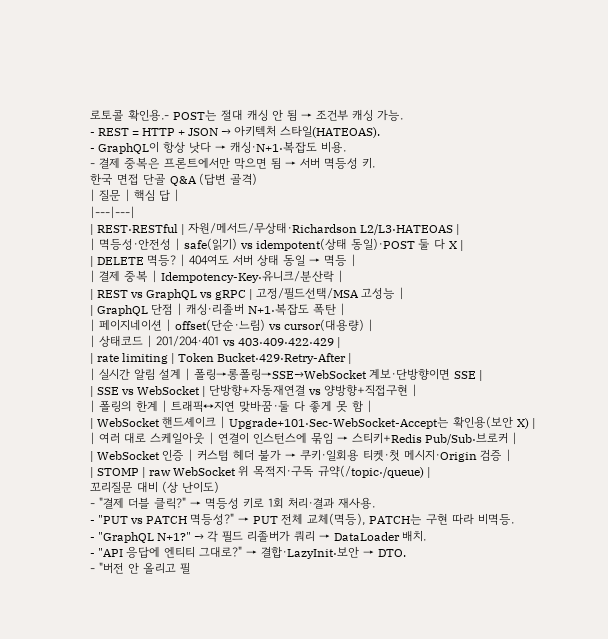로토콜 확인용.- POST는 절대 캐싱 안 됨 → 조건부 캐싱 가능.
- REST = HTTP + JSON → 아키텍처 스타일(HATEOAS).
- GraphQL이 항상 낫다 → 캐싱·N+1·복잡도 비용.
- 결제 중복은 프론트에서만 막으면 됨 → 서버 멱등성 키.
한국 면접 단골 Q&A (답변 골격)
| 질문 | 핵심 답 |
|---|---|
| REST·RESTful | 자원/메서드/무상태·Richardson L2/L3·HATEOAS |
| 멱등성·안전성 | safe(읽기) vs idempotent(상태 동일)·POST 둘 다 X |
| DELETE 멱등? | 404여도 서버 상태 동일 → 멱등 |
| 결제 중복 | Idempotency-Key·유니크/분산락 |
| REST vs GraphQL vs gRPC | 고정/필드선택/MSA 고성능 |
| GraphQL 단점 | 캐싱·리졸버 N+1·복잡도 폭탄 |
| 페이지네이션 | offset(단순·느림) vs cursor(대용량) |
| 상태코드 | 201/204·401 vs 403·409·422·429 |
| rate limiting | Token Bucket·429·Retry-After |
| 실시간 알림 설계 | 폴링→롱폴링→SSE→WebSocket 계보·단방향이면 SSE |
| SSE vs WebSocket | 단방향+자동재연결 vs 양방향+직접구현 |
| 폴링의 한계 | 트래픽↔지연 맞바꿈·둘 다 좋게 못 함 |
| WebSocket 핸드셰이크 | Upgrade+101·Sec-WebSocket-Accept는 확인용(보안 X) |
| 여러 대로 스케일아웃 | 연결이 인스턴스에 묶임 → 스티키+Redis Pub/Sub·브로커 |
| WebSocket 인증 | 커스텀 헤더 불가 → 쿠키·일회용 티켓·첫 메시지·Origin 검증 |
| STOMP | raw WebSocket 위 목적지·구독 규약(/topic·/queue) |
꼬리질문 대비 (상 난이도)
- "결제 더블 클릭?" → 멱등성 키로 1회 처리·결과 재사용.
- "PUT vs PATCH 멱등성?" → PUT 전체 교체(멱등), PATCH는 구현 따라 비멱등.
- "GraphQL N+1?" → 각 필드 리졸버가 쿼리 → DataLoader 배치.
- "API 응답에 엔티티 그대로?" → 결합·LazyInit·보안 → DTO.
- "버전 안 올리고 필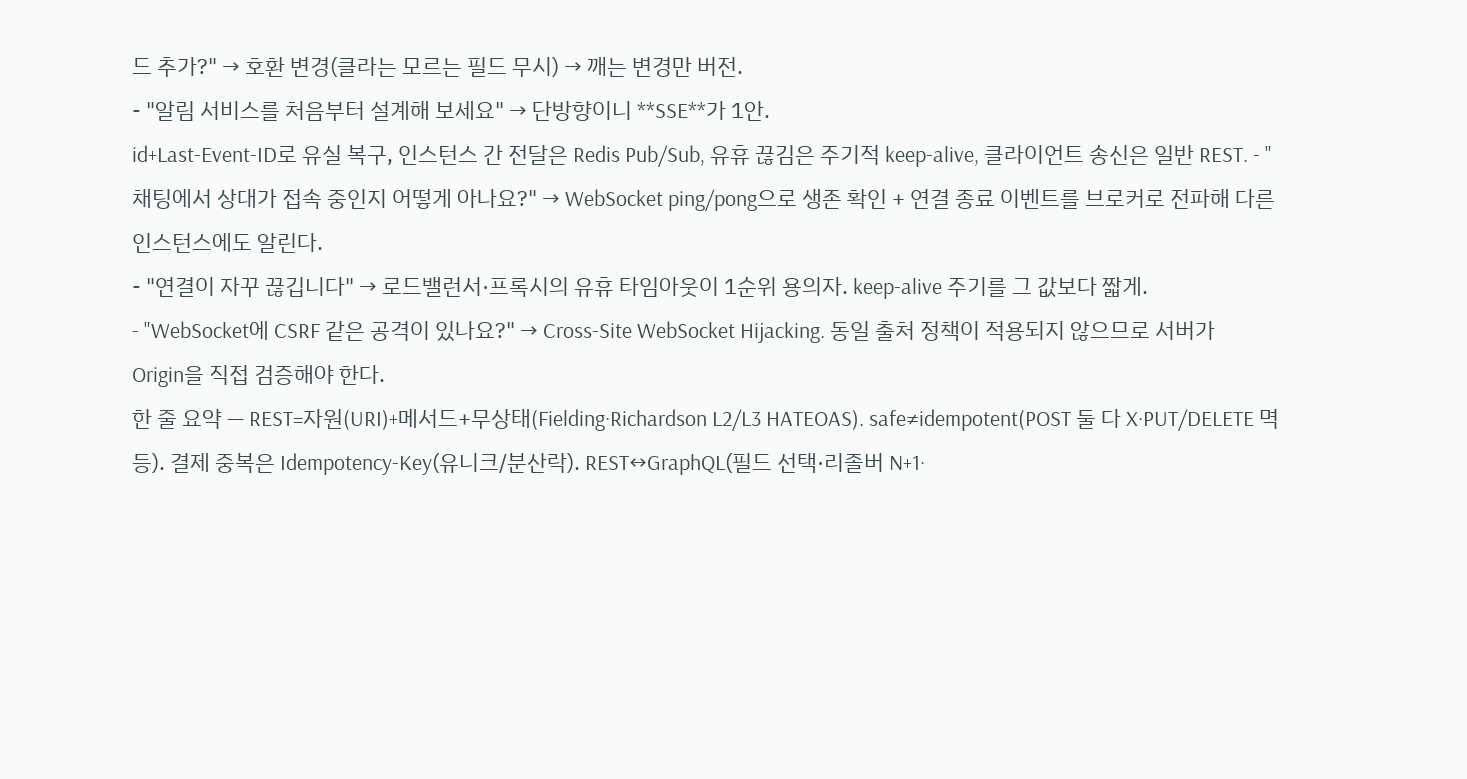드 추가?" → 호환 변경(클라는 모르는 필드 무시) → 깨는 변경만 버전.
- "알림 서비스를 처음부터 설계해 보세요" → 단방향이니 **SSE**가 1안.
id+Last-Event-ID로 유실 복구, 인스턴스 간 전달은 Redis Pub/Sub, 유휴 끊김은 주기적 keep-alive, 클라이언트 송신은 일반 REST. - "채팅에서 상대가 접속 중인지 어떻게 아나요?" → WebSocket ping/pong으로 생존 확인 + 연결 종료 이벤트를 브로커로 전파해 다른 인스턴스에도 알린다.
- "연결이 자꾸 끊깁니다" → 로드밸런서·프록시의 유휴 타임아웃이 1순위 용의자. keep-alive 주기를 그 값보다 짧게.
- "WebSocket에 CSRF 같은 공격이 있나요?" → Cross-Site WebSocket Hijacking. 동일 출처 정책이 적용되지 않으므로 서버가
Origin을 직접 검증해야 한다.
한 줄 요약 — REST=자원(URI)+메서드+무상태(Fielding·Richardson L2/L3 HATEOAS). safe≠idempotent(POST 둘 다 X·PUT/DELETE 멱등). 결제 중복은 Idempotency-Key(유니크/분산락). REST↔GraphQL(필드 선택·리졸버 N+1·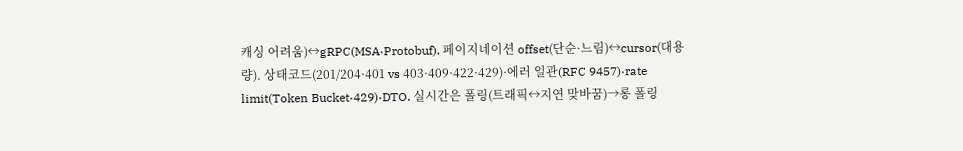캐싱 어려움)↔gRPC(MSA·Protobuf). 페이지네이션 offset(단순·느림)↔cursor(대용량). 상태코드(201/204·401 vs 403·409·422·429)·에러 일관(RFC 9457)·rate limit(Token Bucket·429)·DTO. 실시간은 폴링(트래픽↔지연 맞바꿈)→롱 폴링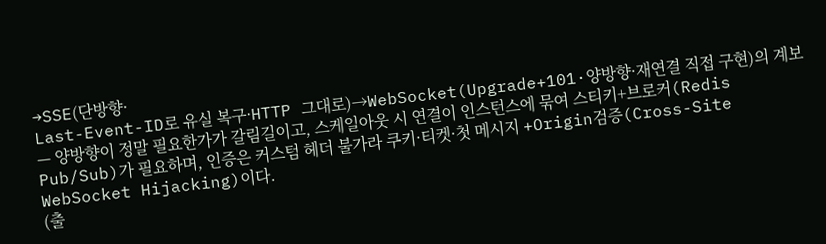→SSE(단방향·
Last-Event-ID로 유실 복구·HTTP 그대로)→WebSocket(Upgrade+101·양방향·재연결 직접 구현)의 계보 — 양방향이 정말 필요한가가 갈림길이고, 스케일아웃 시 연결이 인스턴스에 묶여 스티키+브로커(Redis Pub/Sub)가 필요하며, 인증은 커스텀 헤더 불가라 쿠키·티켓·첫 메시지 +Origin검증(Cross-Site WebSocket Hijacking)이다.
(출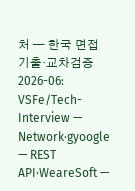처 — 한국 면접 기출·교차검증 2026-06: VSFe/Tech-Interview — Network·gyoogle — REST API·WeareSoft —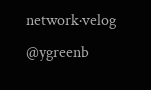network·velog @ygreenb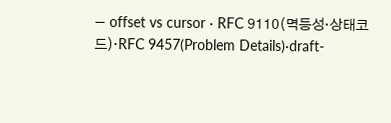— offset vs cursor · RFC 9110(멱등성·상태코드)·RFC 9457(Problem Details)·draft-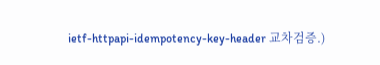ietf-httpapi-idempotency-key-header 교차검증.)